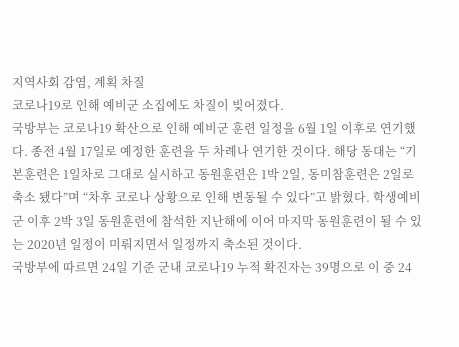지역사회 감염, 계획 차질
코로나19로 인해 예비군 소집에도 차질이 빚어졌다.
국방부는 코로나19 확산으로 인해 예비군 훈련 일정을 6월 1일 이후로 연기했다. 종전 4월 17일로 예정한 훈련을 두 차례나 연기한 것이다. 해당 동대는 “기본훈련은 1일차로 그대로 실시하고 동원훈련은 1박 2일, 동미참훈련은 2일로 축소 됐다”며 “차후 코로나 상황으로 인해 변동될 수 있다”고 밝혔다. 학생예비군 이후 2박 3일 동원훈련에 참석한 지난해에 이어 마지막 동원훈련이 될 수 있는 2020년 일정이 미뤄지면서 일정까지 축소된 것이다.
국방부에 따르면 24일 기준 군내 코로나19 누적 확진자는 39명으로 이 중 24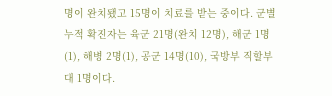명이 완치됐고 15명이 치료를 받는 중이다. 군별 누적 확진자는 육군 21명(완치 12명), 해군 1명(1), 해병 2명(1), 공군 14명(10), 국방부 직할부대 1명이다.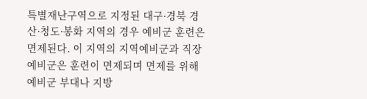특별재난구역으로 지정된 대구·경북 경산·청도·봉화 지역의 경우 예비군 훈련은 면제된다. 이 지역의 지역예비군과 직장예비군은 훈련이 면제되며 면제를 위해 예비군 부대나 지방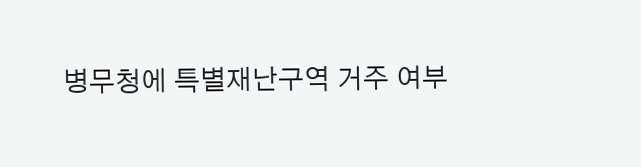병무청에 특별재난구역 거주 여부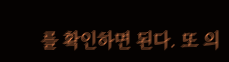를 확인하면 된다. 또 의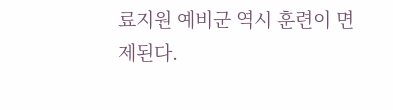료지원 예비군 역시 훈련이 면제된다.